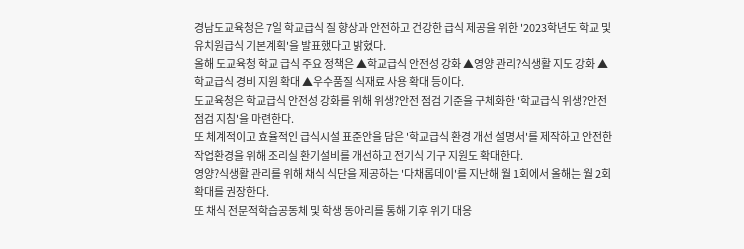경남도교육청은 7일 학교급식 질 향상과 안전하고 건강한 급식 제공을 위한 '2023학년도 학교 및 유치원급식 기본계획'을 발표했다고 밝혔다.
올해 도교육청 학교 급식 주요 정책은 ▲학교급식 안전성 강화 ▲영양 관리?식생활 지도 강화 ▲학교급식 경비 지원 확대 ▲우수품질 식재료 사용 확대 등이다.
도교육청은 학교급식 안전성 강화를 위해 위생?안전 점검 기준을 구체화한 '학교급식 위생?안전 점검 지침'을 마련한다.
또 체계적이고 효율적인 급식시설 표준안을 담은 '학교급식 환경 개선 설명서'를 제작하고 안전한 작업환경을 위해 조리실 환기설비를 개선하고 전기식 기구 지원도 확대한다.
영양?식생활 관리를 위해 채식 식단을 제공하는 '다채롭데이'를 지난해 월 1회에서 올해는 월 2회 확대를 권장한다.
또 채식 전문적학습공동체 및 학생 동아리를 통해 기후 위기 대응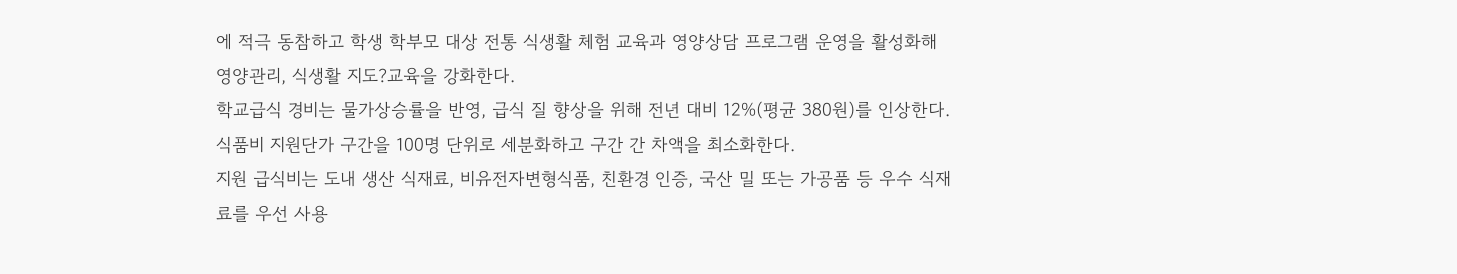에 적극 동참하고 학생 학부모 대상 전통 식생활 체험 교육과 영양상담 프로그램 운영을 활성화해 영양관리, 식생활 지도?교육을 강화한다.
학교급식 경비는 물가상승률을 반영, 급식 질 향상을 위해 전년 대비 12%(평균 380원)를 인상한다. 식품비 지원단가 구간을 100명 단위로 세분화하고 구간 간 차액을 최소화한다.
지원 급식비는 도내 생산 식재료, 비유전자변형식품, 친환경 인증, 국산 밀 또는 가공품 등 우수 식재료를 우선 사용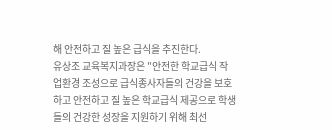해 안전하고 질 높은 급식을 추진한다.
유상조 교육복지과장은 "안전한 학교급식 작업환경 조성으로 급식종사자들의 건강을 보호하고 안전하고 질 높은 학교급식 제공으로 학생들의 건강한 성장을 지원하기 위해 최선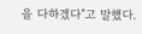을 다하겠다"고 말했다.